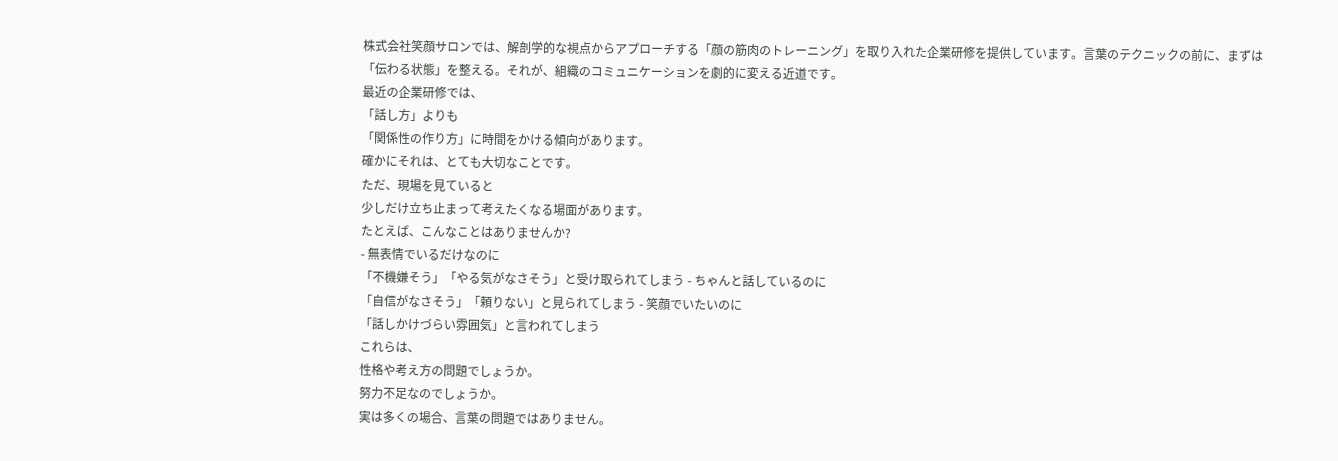株式会社笑顔サロンでは、解剖学的な視点からアプローチする「顔の筋肉のトレーニング」を取り入れた企業研修を提供しています。言葉のテクニックの前に、まずは「伝わる状態」を整える。それが、組織のコミュニケーションを劇的に変える近道です。
最近の企業研修では、
「話し方」よりも
「関係性の作り方」に時間をかける傾向があります。
確かにそれは、とても大切なことです。
ただ、現場を見ていると
少しだけ立ち止まって考えたくなる場面があります。
たとえば、こんなことはありませんか?
- 無表情でいるだけなのに
「不機嫌そう」「やる気がなさそう」と受け取られてしまう - ちゃんと話しているのに
「自信がなさそう」「頼りない」と見られてしまう - 笑顔でいたいのに
「話しかけづらい雰囲気」と言われてしまう
これらは、
性格や考え方の問題でしょうか。
努力不足なのでしょうか。
実は多くの場合、言葉の問題ではありません。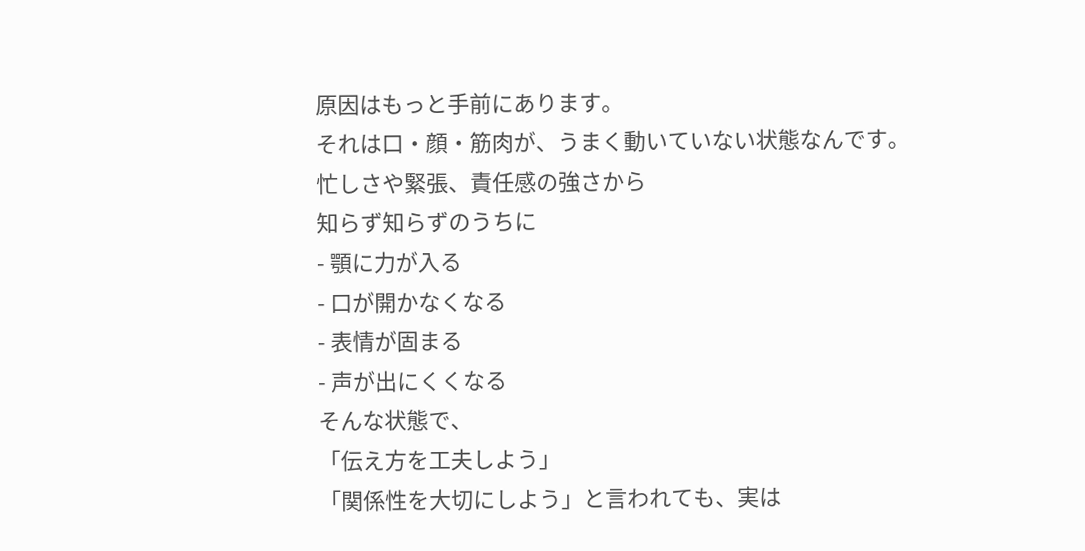原因はもっと手前にあります。
それは口・顔・筋肉が、うまく動いていない状態なんです。
忙しさや緊張、責任感の強さから
知らず知らずのうちに
- 顎に力が入る
- 口が開かなくなる
- 表情が固まる
- 声が出にくくなる
そんな状態で、
「伝え方を工夫しよう」
「関係性を大切にしよう」と言われても、実は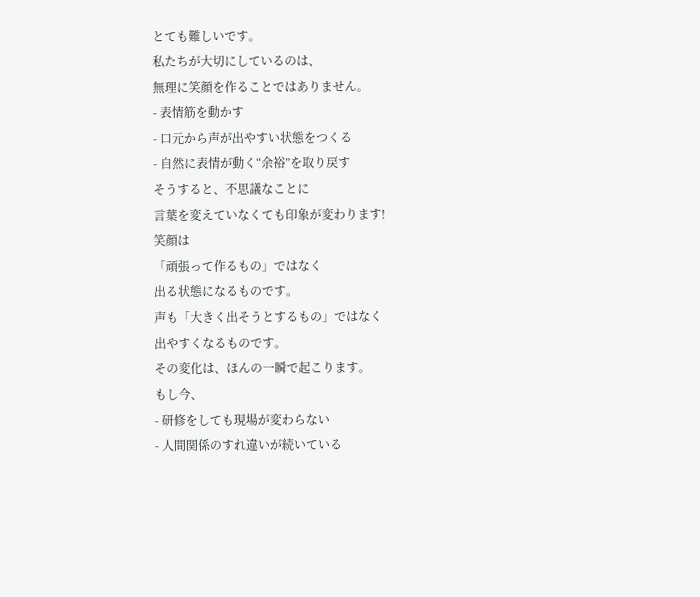とても難しいです。
私たちが大切にしているのは、
無理に笑顔を作ることではありません。
- 表情筋を動かす
- 口元から声が出やすい状態をつくる
- 自然に表情が動く“余裕”を取り戻す
そうすると、不思議なことに
言葉を変えていなくても印象が変わります!
笑顔は
「頑張って作るもの」ではなく
出る状態になるものです。
声も「大きく出そうとするもの」ではなく
出やすくなるものです。
その変化は、ほんの一瞬で起こります。
もし今、
- 研修をしても現場が変わらない
- 人間関係のすれ違いが続いている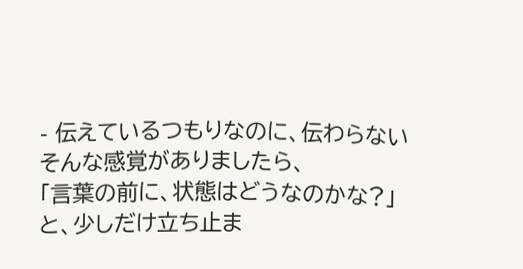- 伝えているつもりなのに、伝わらない
そんな感覚がありましたら、
「言葉の前に、状態はどうなのかな?」
と、少しだけ立ち止ま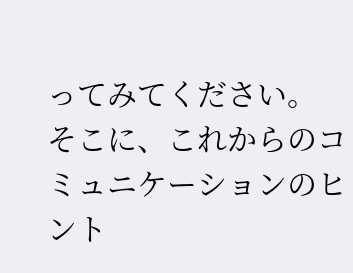ってみてください。
そこに、これからのコミュニケーションのヒント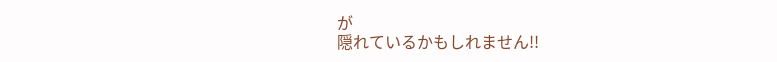が
隠れているかもしれません!!